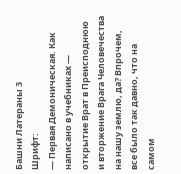Башни Латераны 3
Шрифт:
— Первая Демоническая. Как написано в учебниках — открытие Врат в Преисподнюю и вторжение Врага Человечества на нашу землю, да? Впрочем, все было так давно, что на самом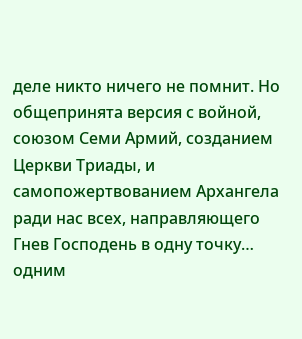деле никто ничего не помнит. Но общепринята версия с войной, союзом Семи Армий, созданием Церкви Триады, и самопожертвованием Архангела ради нас всех, направляющего Гнев Господень в одну точку… одним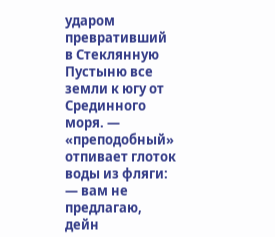ударом превративший в Стеклянную Пустыню все земли к югу от Срединного моря. — «преподобный» отпивает глоток воды из фляги: — вам не предлагаю, дейн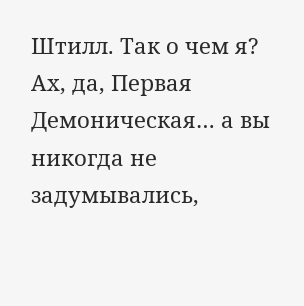Штилл. Так о чем я? Ах, да, Первая Демоническая… а вы никогда не задумывались,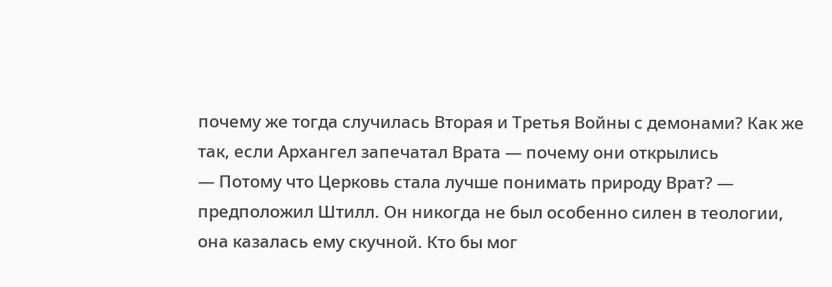почему же тогда случилась Вторая и Третья Войны с демонами? Как же так, если Архангел запечатал Врата — почему они открылись
— Потому что Церковь стала лучше понимать природу Врат? — предположил Штилл. Он никогда не был особенно силен в теологии, она казалась ему скучной. Кто бы мог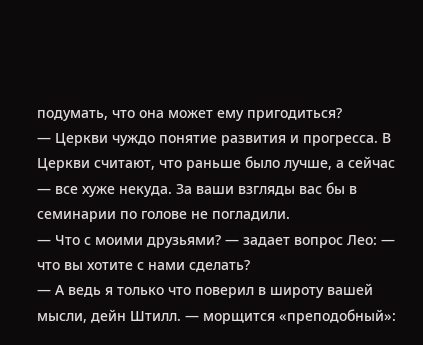подумать, что она может ему пригодиться?
— Церкви чуждо понятие развития и прогресса. В Церкви считают, что раньше было лучше, а сейчас — все хуже некуда. За ваши взгляды вас бы в семинарии по голове не погладили.
— Что с моими друзьями? — задает вопрос Лео: — что вы хотите с нами сделать?
— А ведь я только что поверил в широту вашей мысли, дейн Штилл. — морщится «преподобный»: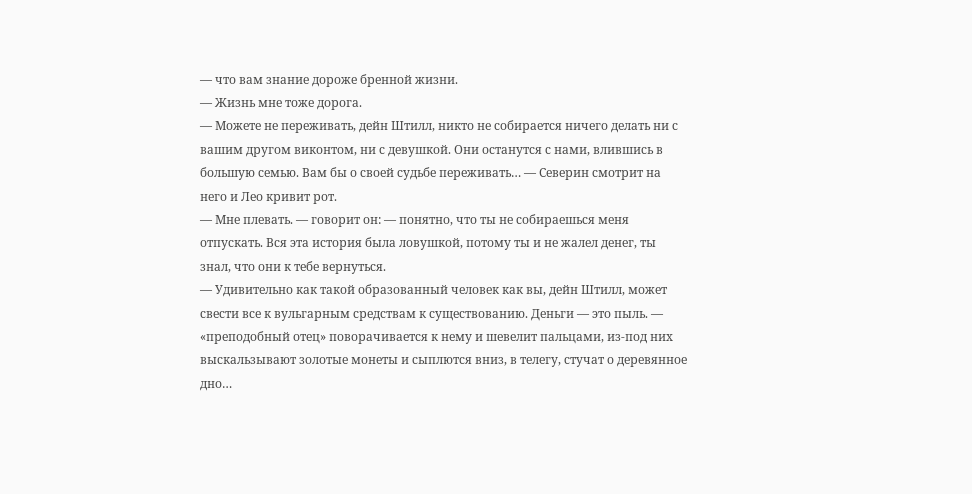— что вам знание дороже бренной жизни.
— Жизнь мне тоже дорога.
— Можете не переживать, дейн Штилл, никто не собирается ничего делать ни с вашим другом виконтом, ни с девушкой. Они останутся с нами, влившись в большую семью. Вам бы о своей судьбе переживать… — Северин смотрит на него и Лео кривит рот.
— Мне плевать. — говорит он: — понятно, что ты не собираешься меня отпускать. Вся эта история была ловушкой, потому ты и не жалел денег, ты знал, что они к тебе вернуться.
— Удивительно как такой образованный человек как вы, дейн Штилл, может свести все к вульгарным средствам к существованию. Деньги — это пыль. — «преподобный отец» поворачивается к нему и шевелит пальцами, из-под них выскальзывают золотые монеты и сыплются вниз, в телегу, стучат о деревянное дно…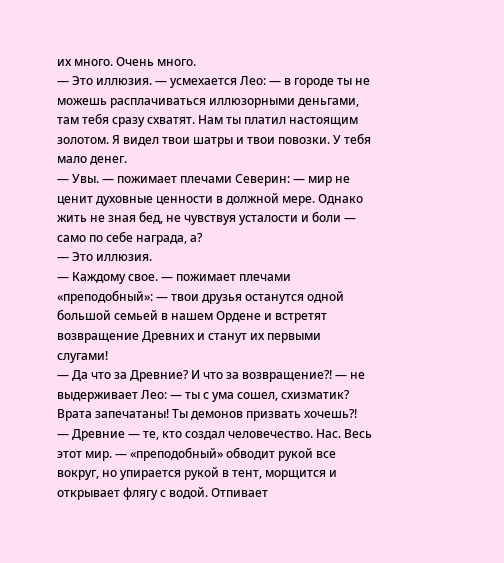их много. Очень много.
— Это иллюзия. — усмехается Лео: — в городе ты не можешь расплачиваться иллюзорными деньгами, там тебя сразу схватят. Нам ты платил настоящим золотом. Я видел твои шатры и твои повозки. У тебя мало денег.
— Увы. — пожимает плечами Северин: — мир не ценит духовные ценности в должной мере. Однако жить не зная бед, не чувствуя усталости и боли — само по себе награда, а?
— Это иллюзия.
— Каждому свое. — пожимает плечами «преподобный»: — твои друзья останутся одной большой семьей в нашем Ордене и встретят возвращение Древних и станут их первыми слугами!
— Да что за Древние? И что за возвращение?! — не выдерживает Лео: — ты с ума сошел, схизматик? Врата запечатаны! Ты демонов призвать хочешь?!
— Древние — те, кто создал человечество. Нас. Весь этот мир. — «преподобный» обводит рукой все вокруг, но упирается рукой в тент, морщится и открывает флягу с водой. Отпивает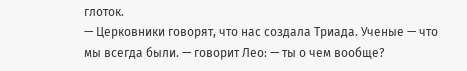глоток.
— Церковники говорят, что нас создала Триада. Ученые — что мы всегда были. — говорит Лео: — ты о чем вообще?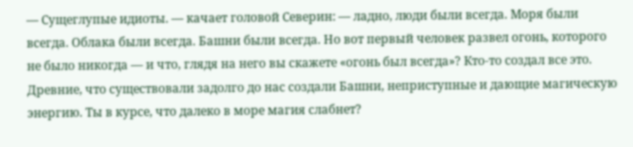— Сущеглупые идиоты. — качает головой Северин: — ладно, люди были всегда. Моря были всегда. Облака были всегда. Башни были всегда. Но вот первый человек развел огонь, которого не было никогда — и что, глядя на него вы скажете «огонь был всегда»? Кто-то создал все это. Древние, что существовали задолго до нас создали Башни, неприступные и дающие магическую энергию. Ты в курсе, что далеко в море магия слабнет?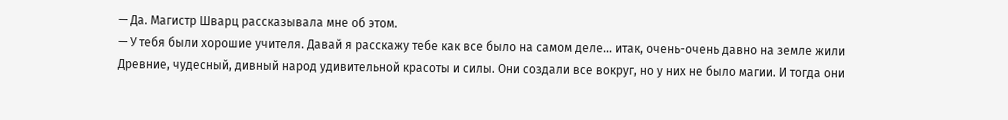— Да. Магистр Шварц рассказывала мне об этом.
— У тебя были хорошие учителя. Давай я расскажу тебе как все было на самом деле… итак, очень-очень давно на земле жили Древние, чудесный, дивный народ удивительной красоты и силы. Они создали все вокруг, но у них не было магии. И тогда они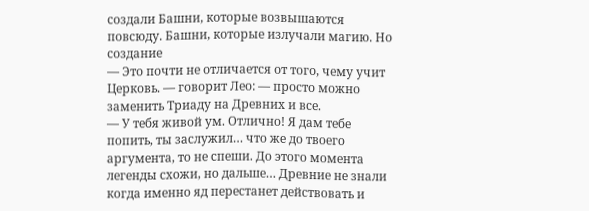создали Башни, которые возвышаются повсюду. Башни, которые излучали магию. Но создание
— Это почти не отличается от того, чему учит Церковь. — говорит Лео: — просто можно заменить Триаду на Древних и все.
— У тебя живой ум. Отлично! Я дам тебе попить, ты заслужил… что же до твоего аргумента, то не спеши. До этого момента легенды схожи, но дальше… Древние не знали когда именно яд перестанет действовать и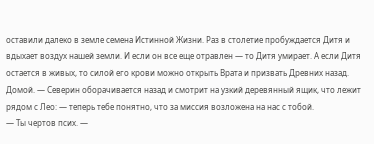оставили далеко в земле семена Истинной Жизни. Раз в столетие пробуждается Дитя и вдыхает воздух нашей земли. И если он все еще отравлен — то Дитя умирает. А если Дитя остается в живых, то силой его крови можно открыть Врата и призвать Древних назад. Домой. — Северин оборачивается назад и смотрит на узкий деревянный ящик, что лежит рядом с Лео: — теперь тебе понятно, что за миссия возложена на нас с тобой.
— Ты чертов псих. —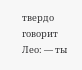твердо говорит Лео: — ты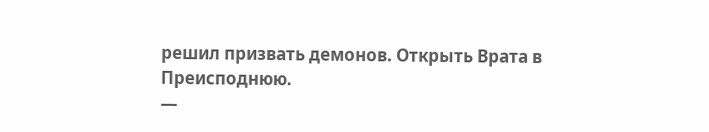решил призвать демонов. Открыть Врата в Преисподнюю.
—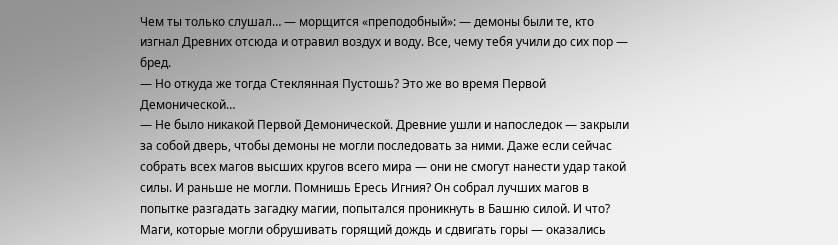Чем ты только слушал… — морщится «преподобный»: — демоны были те, кто изгнал Древних отсюда и отравил воздух и воду. Все, чему тебя учили до сих пор — бред.
— Но откуда же тогда Стеклянная Пустошь? Это же во время Первой Демонической…
— Не было никакой Первой Демонической. Древние ушли и напоследок — закрыли за собой дверь, чтобы демоны не могли последовать за ними. Даже если сейчас собрать всех магов высших кругов всего мира — они не смогут нанести удар такой силы. И раньше не могли. Помнишь Ересь Игния? Он собрал лучших магов в попытке разгадать загадку магии, попытался проникнуть в Башню силой. И что? Маги, которые могли обрушивать горящий дождь и сдвигать горы — оказались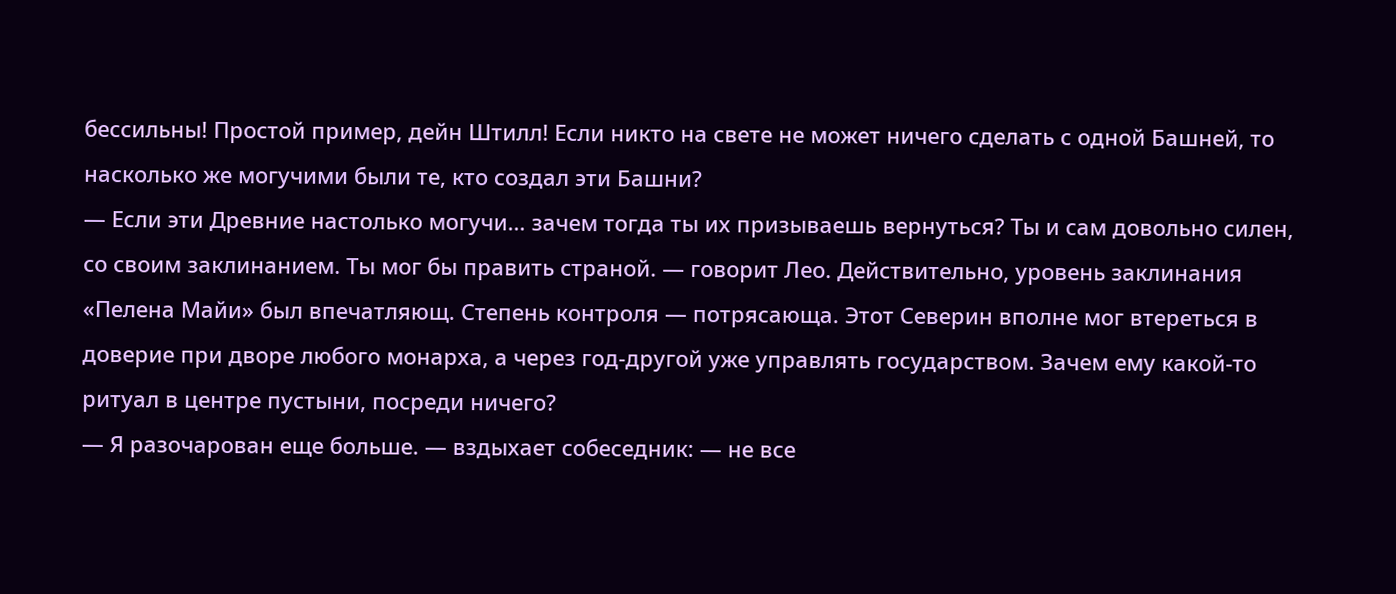бессильны! Простой пример, дейн Штилл! Если никто на свете не может ничего сделать с одной Башней, то насколько же могучими были те, кто создал эти Башни?
— Если эти Древние настолько могучи… зачем тогда ты их призываешь вернуться? Ты и сам довольно силен, со своим заклинанием. Ты мог бы править страной. — говорит Лео. Действительно, уровень заклинания «Пелена Майи» был впечатляющ. Степень контроля — потрясающа. Этот Северин вполне мог втереться в доверие при дворе любого монарха, а через год-другой уже управлять государством. Зачем ему какой-то ритуал в центре пустыни, посреди ничего?
— Я разочарован еще больше. — вздыхает собеседник: — не все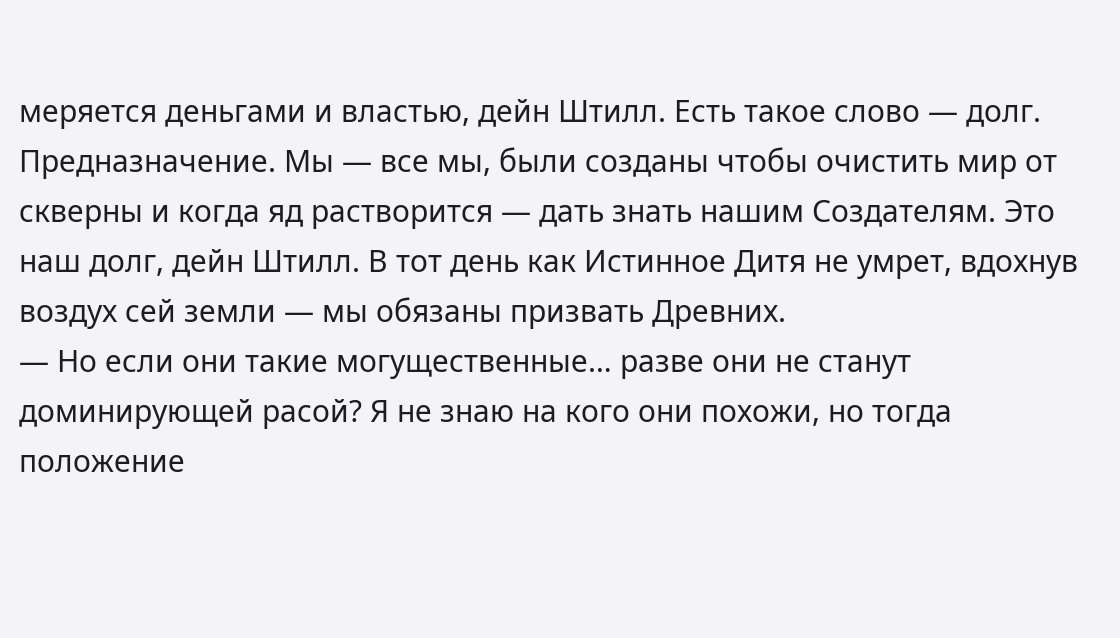меряется деньгами и властью, дейн Штилл. Есть такое слово — долг. Предназначение. Мы — все мы, были созданы чтобы очистить мир от скверны и когда яд растворится — дать знать нашим Создателям. Это наш долг, дейн Штилл. В тот день как Истинное Дитя не умрет, вдохнув воздух сей земли — мы обязаны призвать Древних.
— Но если они такие могущественные… разве они не станут доминирующей расой? Я не знаю на кого они похожи, но тогда положение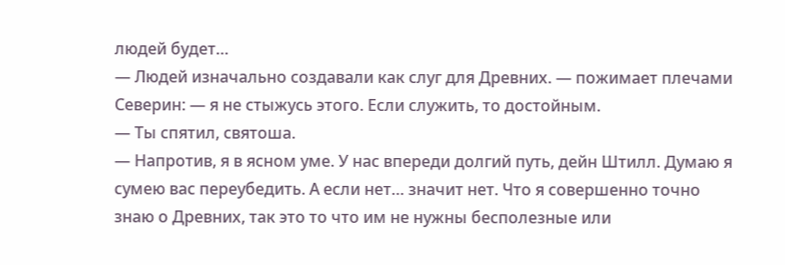людей будет…
— Людей изначально создавали как слуг для Древних. — пожимает плечами Северин: — я не стыжусь этого. Если служить, то достойным.
— Ты спятил, святоша.
— Напротив, я в ясном уме. У нас впереди долгий путь, дейн Штилл. Думаю я сумею вас переубедить. А если нет… значит нет. Что я совершенно точно знаю о Древних, так это то что им не нужны бесполезные или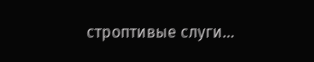строптивые слуги…